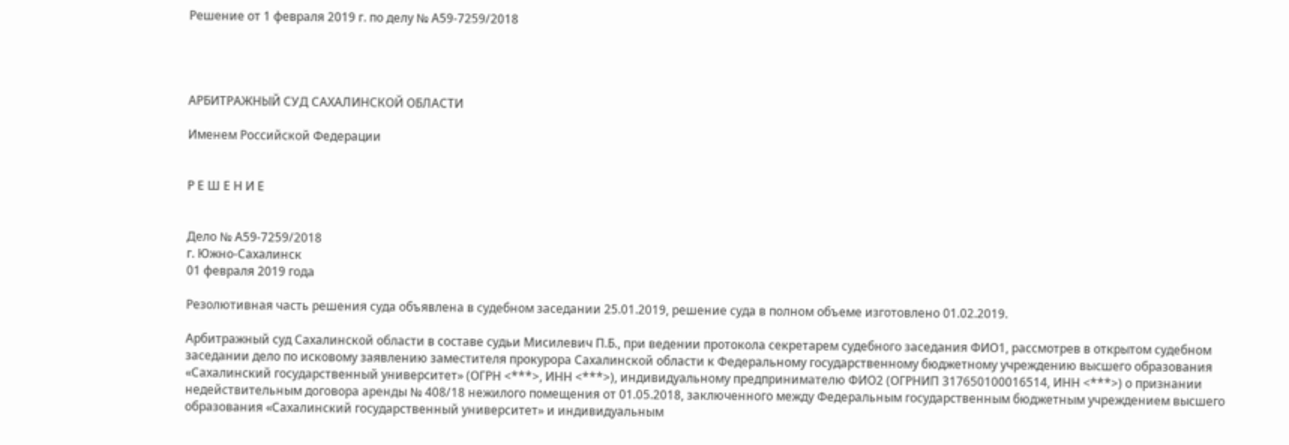Решение от 1 февраля 2019 г. по делу № А59-7259/2018




АРБИТРАЖНЫЙ СУД САХАЛИНСКОЙ ОБЛАСТИ

Именем Российской Федерации


Р Е Ш Е Н И Е


Дело № А59-7259/2018
г. Южно-Сахалинск
01 февраля 2019 года

Резолютивная часть решения суда объявлена в судебном заседании 25.01.2019, решение суда в полном объеме изготовлено 01.02.2019.

Арбитражный суд Сахалинской области в составе судьи Мисилевич П.Б., при ведении протокола секретарем судебного заседания ФИО1, рассмотрев в открытом судебном заседании дело по исковому заявлению заместителя прокурора Сахалинской области к Федеральному государственному бюджетному учреждению высшего образования «Сахалинский государственный университет» (ОГРН <***>, ИНН <***>), индивидуальному предпринимателю ФИО2 (ОГРНИП 317650100016514, ИНН <***>) о признании недействительным договора аренды № 408/18 нежилого помещения от 01.05.2018, заключенного между Федеральным государственным бюджетным учреждением высшего образования «Сахалинский государственный университет» и индивидуальным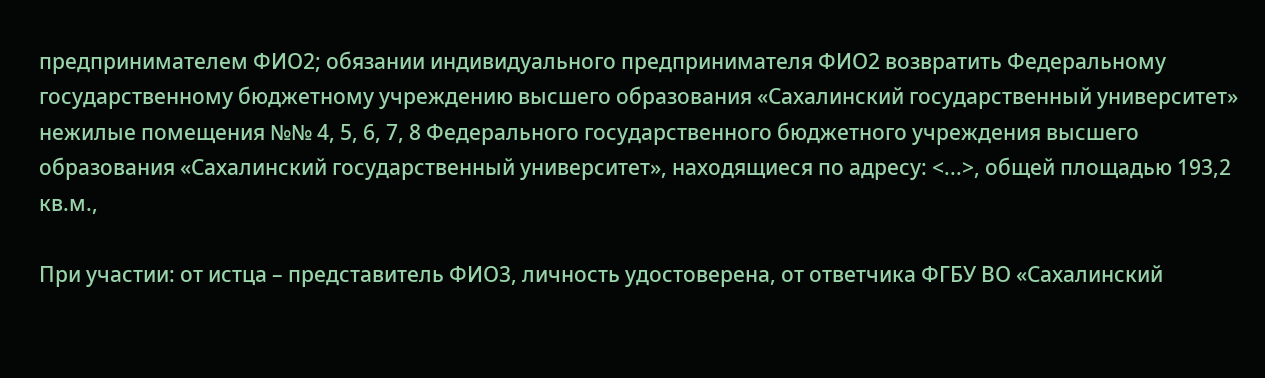предпринимателем ФИО2; обязании индивидуального предпринимателя ФИО2 возвратить Федеральному государственному бюджетному учреждению высшего образования «Сахалинский государственный университет» нежилые помещения №№ 4, 5, 6, 7, 8 Федерального государственного бюджетного учреждения высшего образования «Сахалинский государственный университет», находящиеся по адресу: <...>, общей площадью 193,2 кв.м.,

При участии: от истца – представитель ФИО3, личность удостоверена, от ответчика ФГБУ ВО «Сахалинский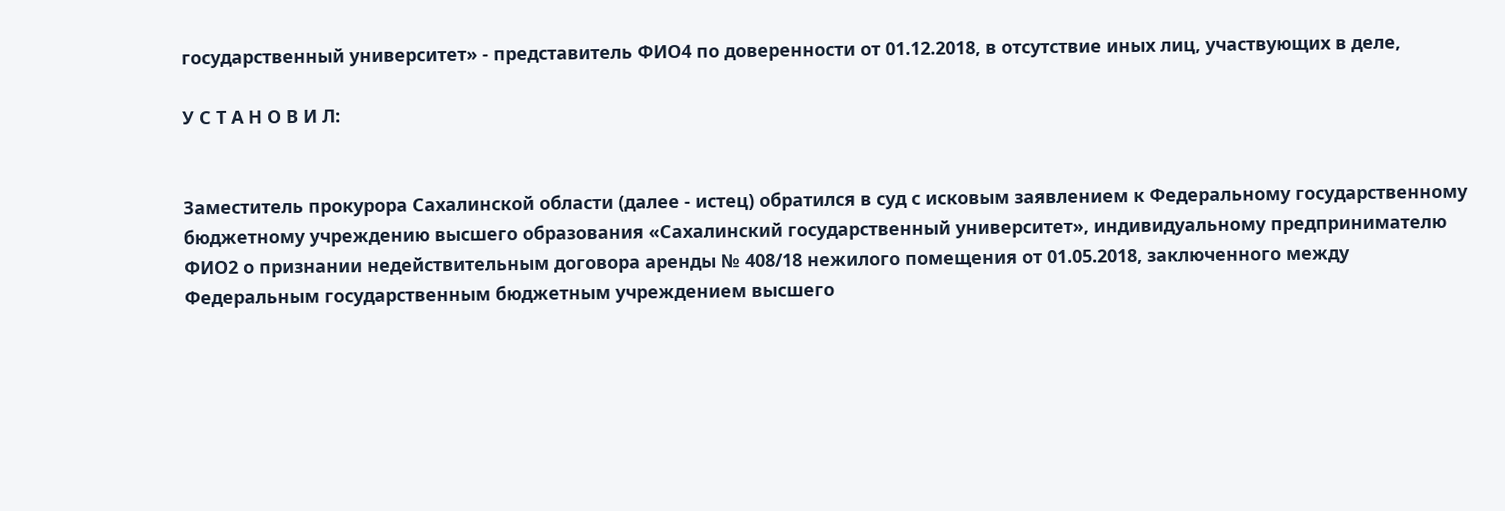государственный университет» - представитель ФИО4 по доверенности от 01.12.2018, в отсутствие иных лиц, участвующих в деле,

У С Т А Н О В И Л:


Заместитель прокурора Сахалинской области (далее - истец) обратился в суд с исковым заявлением к Федеральному государственному бюджетному учреждению высшего образования «Сахалинский государственный университет», индивидуальному предпринимателю ФИО2 о признании недействительным договора аренды № 408/18 нежилого помещения от 01.05.2018, заключенного между Федеральным государственным бюджетным учреждением высшего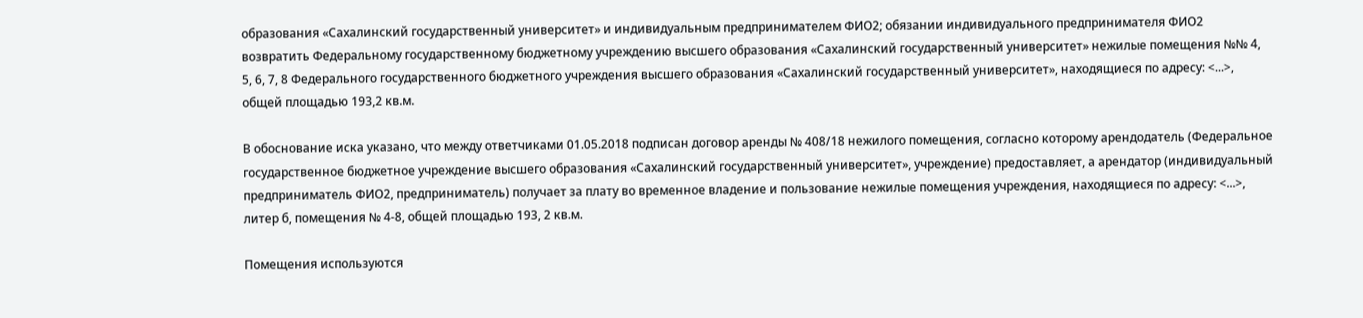образования «Сахалинский государственный университет» и индивидуальным предпринимателем ФИО2; обязании индивидуального предпринимателя ФИО2 возвратить Федеральному государственному бюджетному учреждению высшего образования «Сахалинский государственный университет» нежилые помещения №№ 4, 5, 6, 7, 8 Федерального государственного бюджетного учреждения высшего образования «Сахалинский государственный университет», находящиеся по адресу: <...>, общей площадью 193,2 кв.м.

В обоснование иска указано, что между ответчиками 01.05.2018 подписан договор аренды № 408/18 нежилого помещения, согласно которому арендодатель (Федеральное государственное бюджетное учреждение высшего образования «Сахалинский государственный университет», учреждение) предоставляет, а арендатор (индивидуальный предприниматель ФИО2, предприниматель) получает за плату во временное владение и пользование нежилые помещения учреждения, находящиеся по адресу: <...>, литер б, помещения № 4-8, общей площадью 193, 2 кв.м.

Помещения используются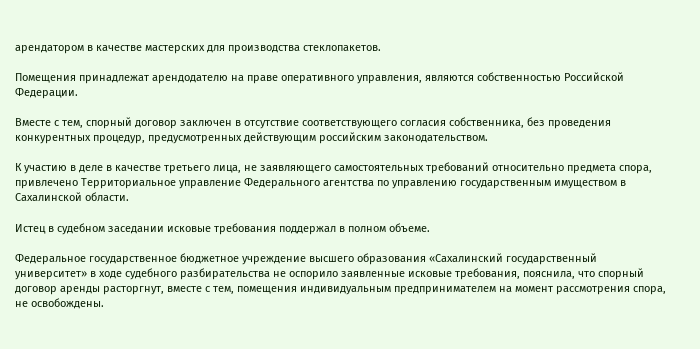арендатором в качестве мастерских для производства стеклопакетов.

Помещения принадлежат арендодателю на праве оперативного управления, являются собственностью Российской Федерации.

Вместе с тем, спорный договор заключен в отсутствие соответствующего согласия собственника, без проведения конкурентных процедур, предусмотренных действующим российским законодательством.

К участию в деле в качестве третьего лица, не заявляющего самостоятельных требований относительно предмета спора, привлечено Территориальное управление Федерального агентства по управлению государственным имуществом в Сахалинской области.

Истец в судебном заседании исковые требования поддержал в полном объеме.

Федеральное государственное бюджетное учреждение высшего образования «Сахалинский государственный университет» в ходе судебного разбирательства не оспорило заявленные исковые требования, пояснила, что спорный договор аренды расторгнут, вместе с тем, помещения индивидуальным предпринимателем на момент рассмотрения спора, не освобождены.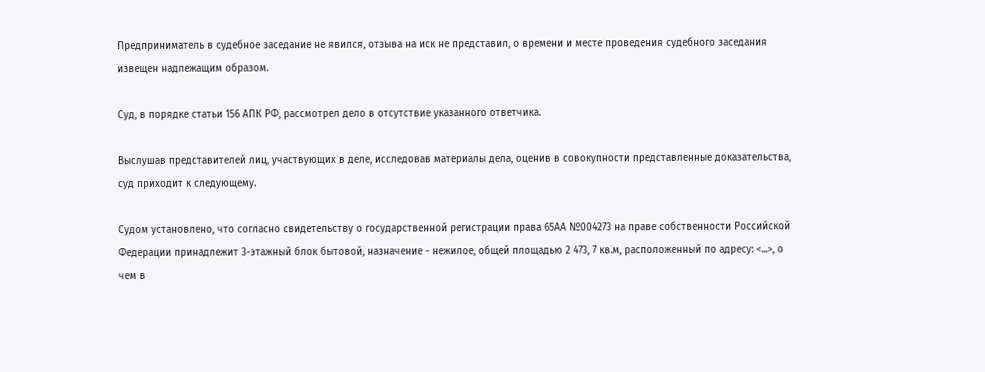Предприниматель в судебное заседание не явился, отзыва на иск не представил, о времени и месте проведения судебного заседания извещен надлежащим образом.

Суд, в порядке статьи 156 АПК РФ, рассмотрел дело в отсутствие указанного ответчика.

Выслушав представителей лиц, участвующих в деле, исследовав материалы дела, оценив в совокупности представленные доказательства, суд приходит к следующему.

Судом установлено, что согласно свидетельству о государственной регистрации права 65АА №004273 на праве собственности Российской Федерации принадлежит 3-этажный блок бытовой, назначение - нежилое, общей площадью 2 473, 7 кв.м, расположенный по адресу: <...>, о чем в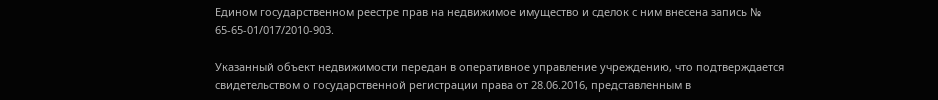Едином государственном реестре прав на недвижимое имущество и сделок с ним внесена запись № 65-65-01/017/2010-903.

Указанный объект недвижимости передан в оперативное управление учреждению, что подтверждается свидетельством о государственной регистрации права от 28.06.2016, представленным в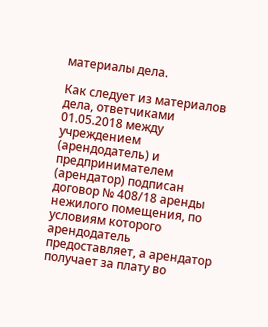материалы дела.

Как следует из материалов дела, ответчиками 01.05.2018 между учреждением (арендодатель) и предпринимателем (арендатор) подписан договор № 408/18 аренды нежилого помещения, по условиям которого арендодатель предоставляет, а арендатор получает за плату во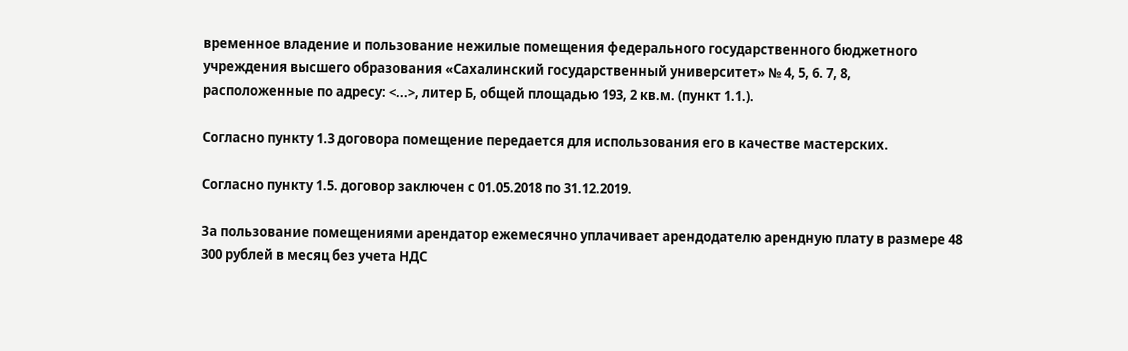временное владение и пользование нежилые помещения федерального государственного бюджетного учреждения высшего образования «Сахалинский государственный университет» № 4, 5, 6. 7, 8, расположенные по адресу: <...>, литер Б, общей площадью 193, 2 кв.м. (пункт 1.1.).

Согласно пункту 1.3 договора помещение передается для использования его в качестве мастерских.

Согласно пункту 1.5. договор заключен с 01.05.2018 по 31.12.2019.

За пользование помещениями арендатор ежемесячно уплачивает арендодателю арендную плату в размере 48 300 рублей в месяц без учета НДС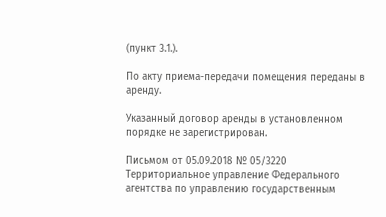(пункт 3.1.).

По акту приема-передачи помещения переданы в аренду.

Указанный договор аренды в установленном порядке не зарегистрирован.

Письмом от 05.09.2018 № 05/3220 Территориальное управление Федерального агентства по управлению государственным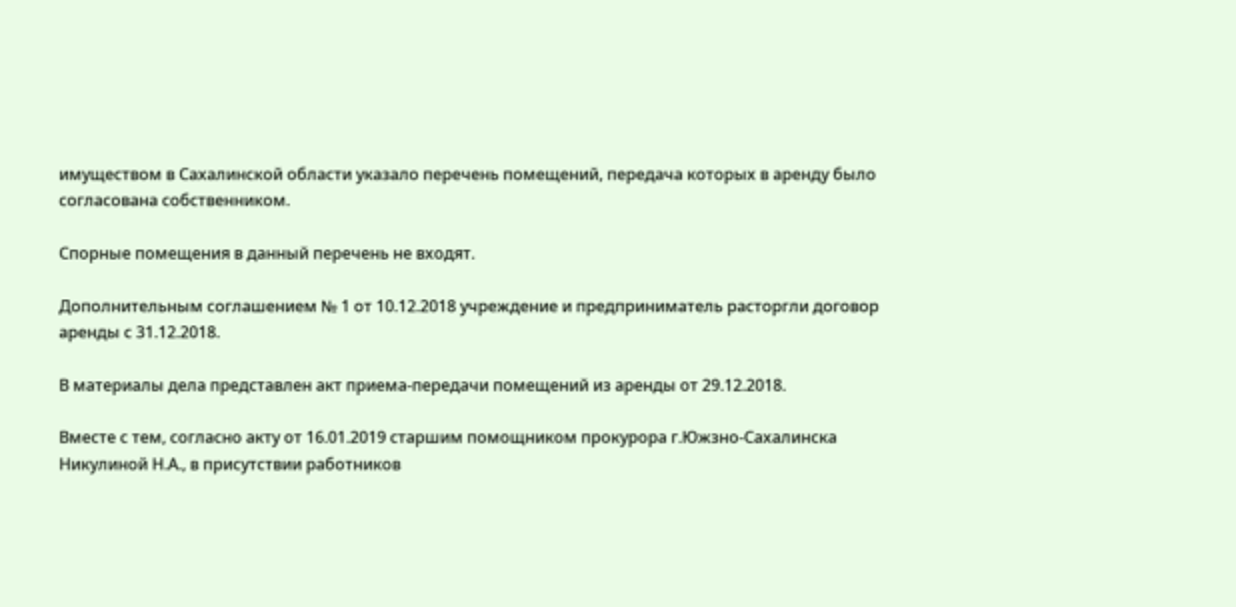имуществом в Сахалинской области указало перечень помещений, передача которых в аренду было согласована собственником.

Спорные помещения в данный перечень не входят.

Дополнительным соглашением № 1 от 10.12.2018 учреждение и предприниматель расторгли договор аренды с 31.12.2018.

В материалы дела представлен акт приема-передачи помещений из аренды от 29.12.2018.

Вместе с тем, согласно акту от 16.01.2019 старшим помощником прокурора г.Южзно-Сахалинска Никулиной Н.А., в присутствии работников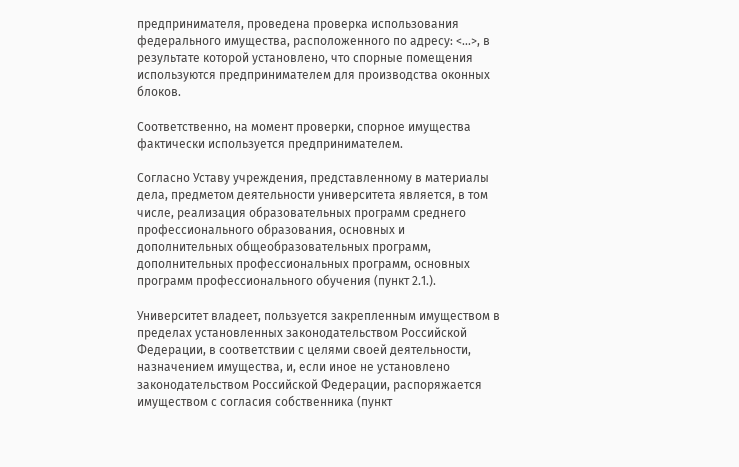предпринимателя, проведена проверка использования федерального имущества, расположенного по адресу: <...>, в результате которой установлено, что спорные помещения используются предпринимателем для производства оконных блоков.

Соответственно, на момент проверки, спорное имущества фактически используется предпринимателем.

Согласно Уставу учреждения, представленному в материалы дела, предметом деятельности университета является, в том числе, реализация образовательных программ среднего профессионального образования, основных и дополнительных общеобразовательных программ, дополнительных профессиональных программ, основных программ профессионального обучения (пункт 2.1.).

Университет владеет, пользуется закрепленным имуществом в пределах установленных законодательством Российской Федерации, в соответствии с целями своей деятельности, назначением имущества, и, если иное не установлено законодательством Российской Федерации, распоряжается имуществом с согласия собственника (пункт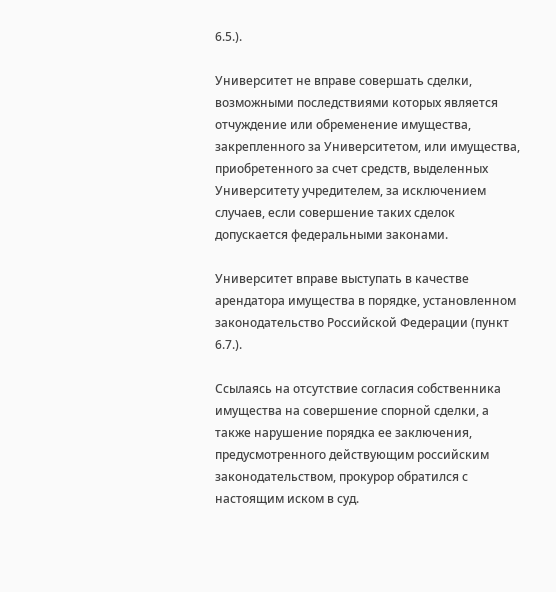6.5.).

Университет не вправе совершать сделки, возможными последствиями которых является отчуждение или обременение имущества, закрепленного за Университетом, или имущества, приобретенного за счет средств, выделенных Университету учредителем, за исключением случаев, если совершение таких сделок допускается федеральными законами.

Университет вправе выступать в качестве арендатора имущества в порядке, установленном законодательство Российской Федерации (пункт 6.7.).

Ссылаясь на отсутствие согласия собственника имущества на совершение спорной сделки, а также нарушение порядка ее заключения, предусмотренного действующим российским законодательством, прокурор обратился с настоящим иском в суд.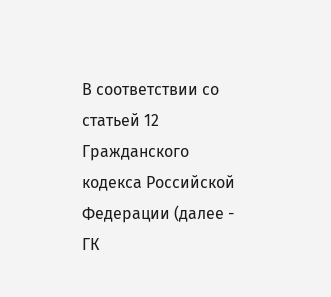В соответствии со статьей 12 Гражданского кодекса Российской Федерации (далее - ГК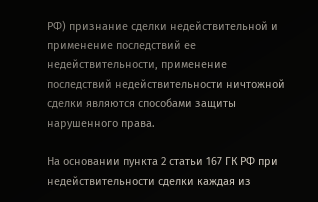РФ) признание сделки недействительной и применение последствий ее недействительности, применение последствий недействительности ничтожной сделки являются способами защиты нарушенного права.

На основании пункта 2 статьи 167 ГК РФ при недействительности сделки каждая из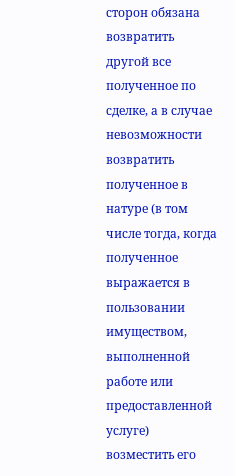сторон обязана возвратить другой все полученное по сделке, а в случае невозможности возвратить полученное в натуре (в том числе тогда, когда полученное выражается в пользовании имуществом, выполненной работе или предоставленной услуге) возместить его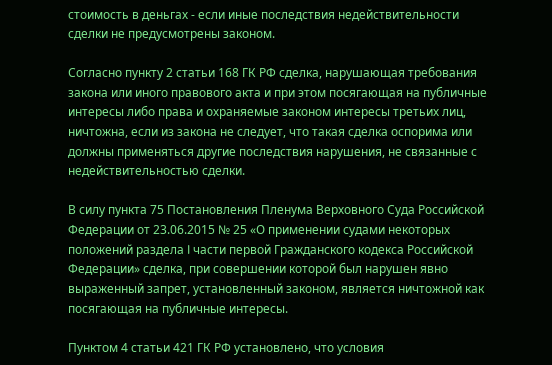стоимость в деньгах - если иные последствия недействительности сделки не предусмотрены законом.

Согласно пункту 2 статьи 168 ГК РФ сделка, нарушающая требования закона или иного правового акта и при этом посягающая на публичные интересы либо права и охраняемые законом интересы третьих лиц, ничтожна, если из закона не следует, что такая сделка оспорима или должны применяться другие последствия нарушения, не связанные с недействительностью сделки.

В силу пункта 75 Постановления Пленума Верховного Суда Российской Федерации от 23.06.2015 № 25 «О применении судами некоторых положений раздела I части первой Гражданского кодекса Российской Федерации» сделка, при совершении которой был нарушен явно выраженный запрет, установленный законом, является ничтожной как посягающая на публичные интересы.

Пунктом 4 статьи 421 ГК РФ установлено, что условия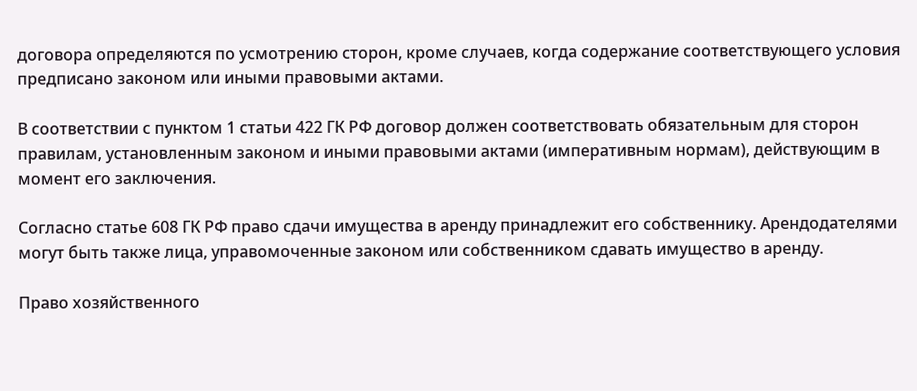договора определяются по усмотрению сторон, кроме случаев, когда содержание соответствующего условия предписано законом или иными правовыми актами.

В соответствии с пунктом 1 статьи 422 ГК РФ договор должен соответствовать обязательным для сторон правилам, установленным законом и иными правовыми актами (императивным нормам), действующим в момент его заключения.

Согласно статье 608 ГК РФ право сдачи имущества в аренду принадлежит его собственнику. Арендодателями могут быть также лица, управомоченные законом или собственником сдавать имущество в аренду.

Право хозяйственного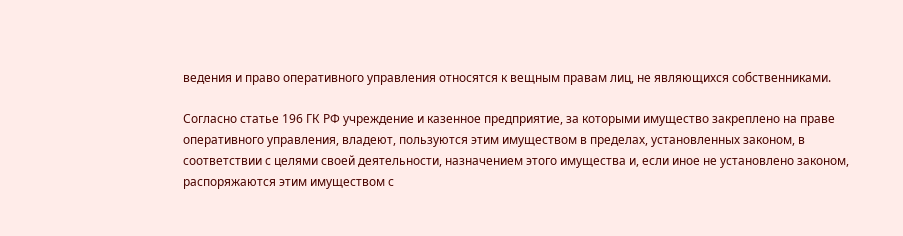ведения и право оперативного управления относятся к вещным правам лиц, не являющихся собственниками.

Согласно статье 196 ГК РФ учреждение и казенное предприятие, за которыми имущество закреплено на праве оперативного управления, владеют, пользуются этим имуществом в пределах, установленных законом, в соответствии с целями своей деятельности, назначением этого имущества и, если иное не установлено законом, распоряжаются этим имуществом с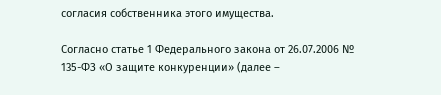согласия собственника этого имущества.

Согласно статье 1 Федерального закона от 26.07.2006 № 135-ФЗ «О защите конкуренции» (далее –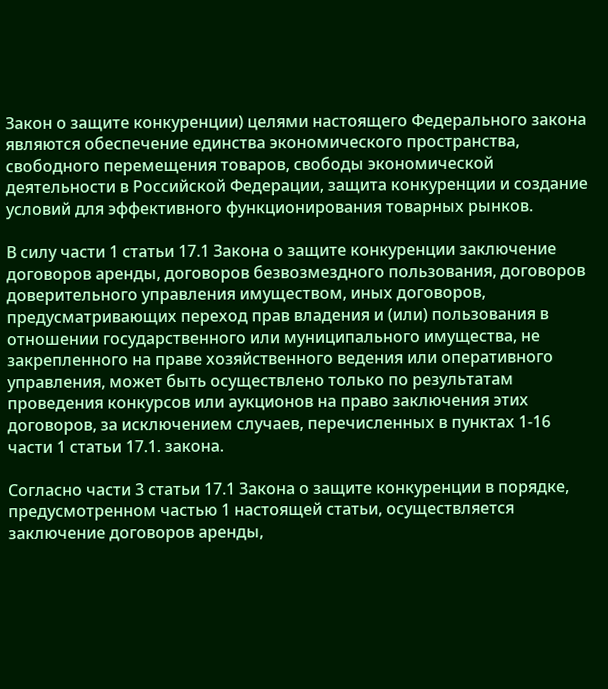Закон о защите конкуренции) целями настоящего Федерального закона являются обеспечение единства экономического пространства, свободного перемещения товаров, свободы экономической деятельности в Российской Федерации, защита конкуренции и создание условий для эффективного функционирования товарных рынков.

В силу части 1 статьи 17.1 Закона о защите конкуренции заключение договоров аренды, договоров безвозмездного пользования, договоров доверительного управления имуществом, иных договоров, предусматривающих переход прав владения и (или) пользования в отношении государственного или муниципального имущества, не закрепленного на праве хозяйственного ведения или оперативного управления, может быть осуществлено только по результатам проведения конкурсов или аукционов на право заключения этих договоров, за исключением случаев, перечисленных в пунктах 1-16 части 1 статьи 17.1. закона.

Согласно части 3 статьи 17.1 Закона о защите конкуренции в порядке, предусмотренном частью 1 настоящей статьи, осуществляется заключение договоров аренды,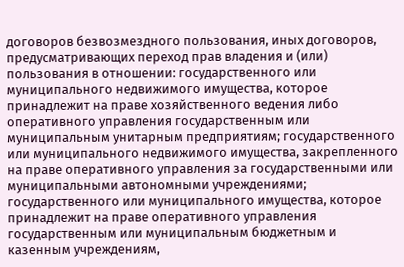договоров безвозмездного пользования, иных договоров, предусматривающих переход прав владения и (или) пользования в отношении: государственного или муниципального недвижимого имущества, которое принадлежит на праве хозяйственного ведения либо оперативного управления государственным или муниципальным унитарным предприятиям; государственного или муниципального недвижимого имущества, закрепленного на праве оперативного управления за государственными или муниципальными автономными учреждениями; государственного или муниципального имущества, которое принадлежит на праве оперативного управления государственным или муниципальным бюджетным и казенным учреждениям,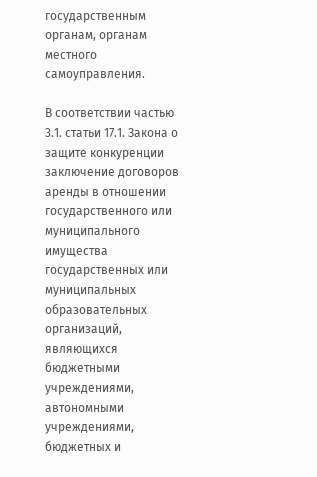государственным органам, органам местного самоуправления.

В соответствии частью 3.1. статьи 17.1. Закона о защите конкуренции заключение договоров аренды в отношении государственного или муниципального имущества государственных или муниципальных образовательных организаций, являющихся бюджетными учреждениями, автономными учреждениями, бюджетных и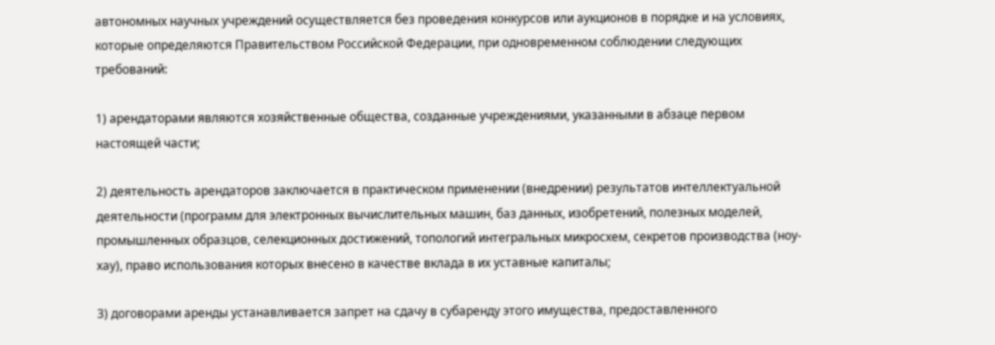автономных научных учреждений осуществляется без проведения конкурсов или аукционов в порядке и на условиях, которые определяются Правительством Российской Федерации, при одновременном соблюдении следующих требований:

1) арендаторами являются хозяйственные общества, созданные учреждениями, указанными в абзаце первом настоящей части;

2) деятельность арендаторов заключается в практическом применении (внедрении) результатов интеллектуальной деятельности (программ для электронных вычислительных машин, баз данных, изобретений, полезных моделей, промышленных образцов, селекционных достижений, топологий интегральных микросхем, секретов производства (ноу-хау), право использования которых внесено в качестве вклада в их уставные капиталы;

3) договорами аренды устанавливается запрет на сдачу в субаренду этого имущества, предоставленного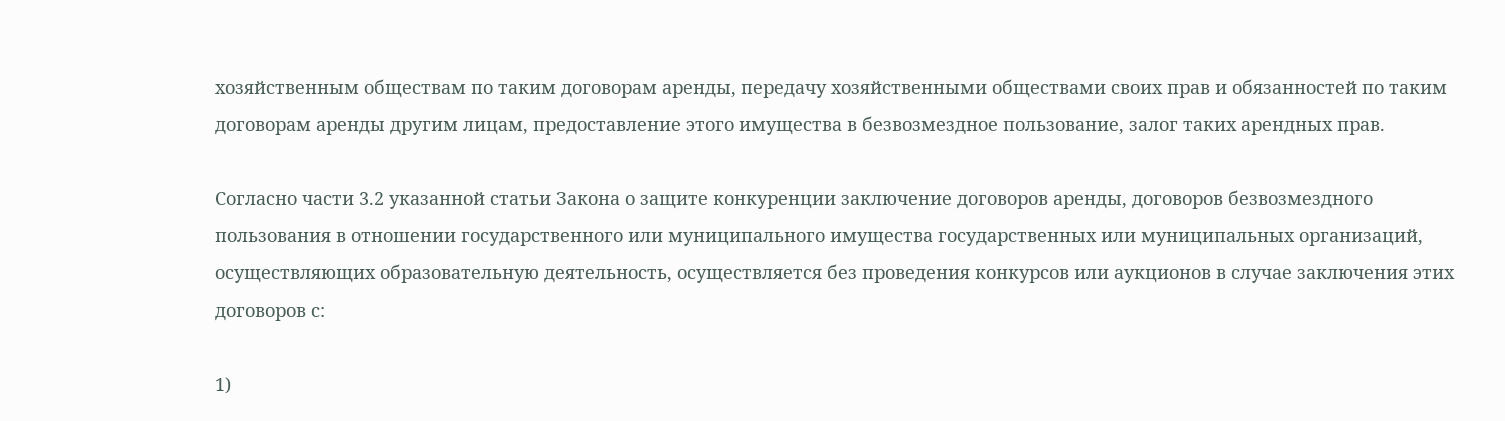хозяйственным обществам по таким договорам аренды, передачу хозяйственными обществами своих прав и обязанностей по таким договорам аренды другим лицам, предоставление этого имущества в безвозмездное пользование, залог таких арендных прав.

Согласно части 3.2 указанной статьи Закона о защите конкуренции заключение договоров аренды, договоров безвозмездного пользования в отношении государственного или муниципального имущества государственных или муниципальных организаций, осуществляющих образовательную деятельность, осуществляется без проведения конкурсов или аукционов в случае заключения этих договоров с:

1)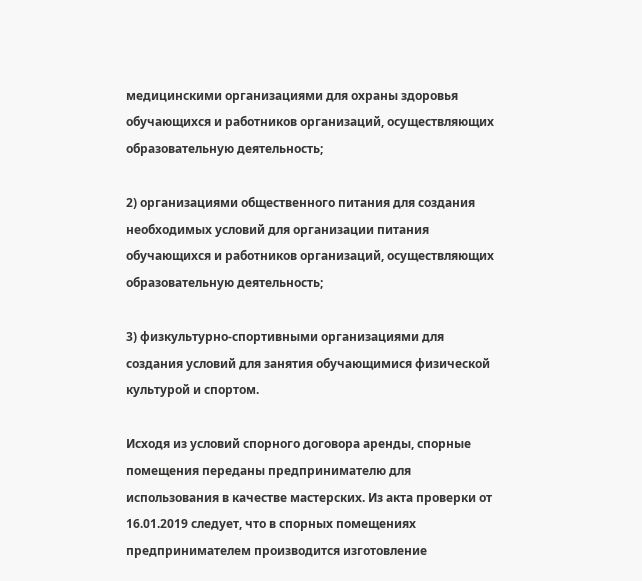медицинскими организациями для охраны здоровья обучающихся и работников организаций, осуществляющих образовательную деятельность;

2) организациями общественного питания для создания необходимых условий для организации питания обучающихся и работников организаций, осуществляющих образовательную деятельность;

3) физкультурно-спортивными организациями для создания условий для занятия обучающимися физической культурой и спортом.

Исходя из условий спорного договора аренды, спорные помещения переданы предпринимателю для использования в качестве мастерских. Из акта проверки от 16.01.2019 следует, что в спорных помещениях предпринимателем производится изготовление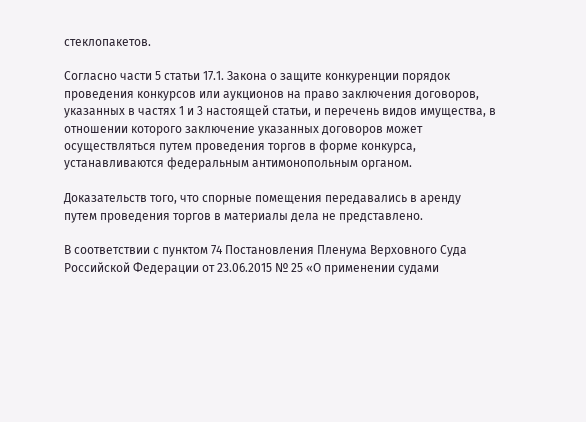стеклопакетов.

Согласно части 5 статьи 17.1. Закона о защите конкуренции порядок проведения конкурсов или аукционов на право заключения договоров, указанных в частях 1 и 3 настоящей статьи, и перечень видов имущества, в отношении которого заключение указанных договоров может осуществляться путем проведения торгов в форме конкурса, устанавливаются федеральным антимонопольным органом.

Доказательств того, что спорные помещения передавались в аренду путем проведения торгов в материалы дела не представлено.

В соответствии с пунктом 74 Постановления Пленума Верховного Суда Российской Федерации от 23.06.2015 № 25 «О применении судами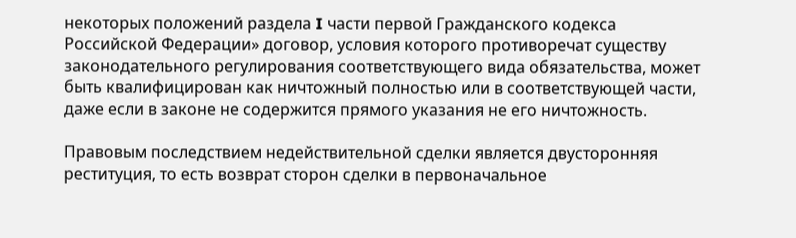некоторых положений раздела I части первой Гражданского кодекса Российской Федерации» договор, условия которого противоречат существу законодательного регулирования соответствующего вида обязательства, может быть квалифицирован как ничтожный полностью или в соответствующей части, даже если в законе не содержится прямого указания не его ничтожность.

Правовым последствием недействительной сделки является двусторонняя реституция, то есть возврат сторон сделки в первоначальное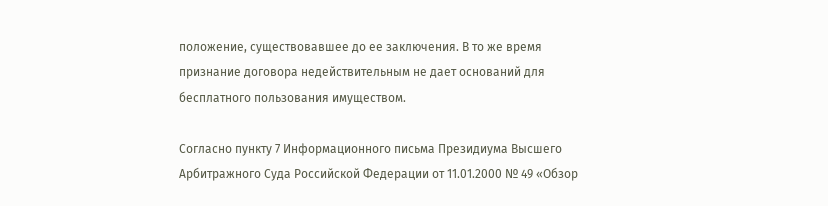положение, существовавшее до ее заключения. В то же время признание договора недействительным не дает оснований для бесплатного пользования имуществом.

Согласно пункту 7 Информационного письма Президиума Высшего Арбитражного Суда Российской Федерации от 11.01.2000 № 49 «Обзор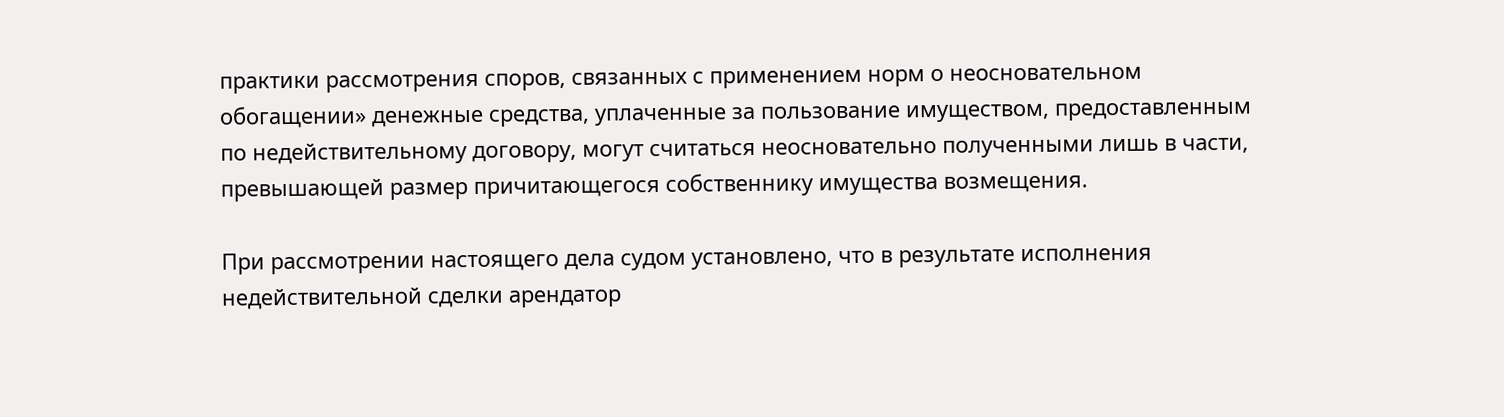практики рассмотрения споров, связанных с применением норм о неосновательном обогащении» денежные средства, уплаченные за пользование имуществом, предоставленным по недействительному договору, могут считаться неосновательно полученными лишь в части, превышающей размер причитающегося собственнику имущества возмещения.

При рассмотрении настоящего дела судом установлено, что в результате исполнения недействительной сделки арендатор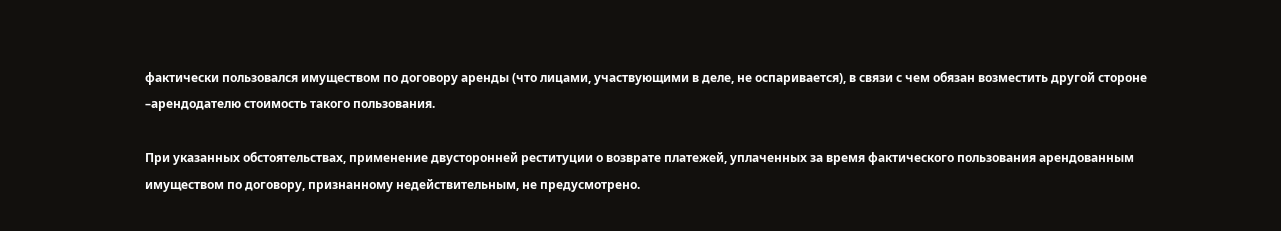фактически пользовался имуществом по договору аренды (что лицами, участвующими в деле, не оспаривается), в связи с чем обязан возместить другой стороне –арендодателю стоимость такого пользования.

При указанных обстоятельствах, применение двусторонней реституции о возврате платежей, уплаченных за время фактического пользования арендованным имуществом по договору, признанному недействительным, не предусмотрено.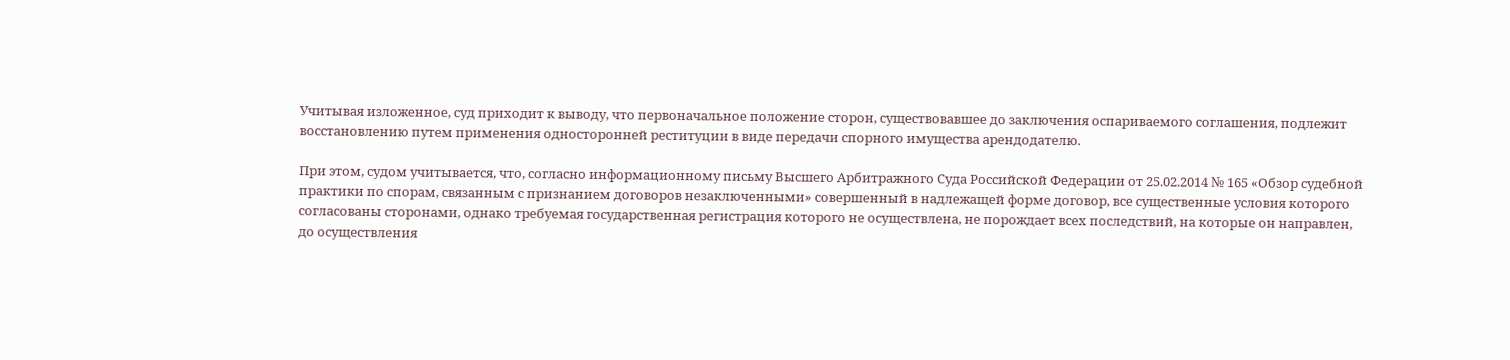Учитывая изложенное, суд приходит к выводу, что первоначальное положение сторон, существовавшее до заключения оспариваемого соглашения, подлежит восстановлению путем применения односторонней реституции в виде передачи спорного имущества арендодателю.

При этом, судом учитывается, что, согласно информационному письму Высшего Арбитражного Суда Российской Федерации от 25.02.2014 № 165 «Обзор судебной практики по спорам, связанным с признанием договоров незаключенными» совершенный в надлежащей форме договор, все существенные условия которого согласованы сторонами, однако требуемая государственная регистрация которого не осуществлена, не порождает всех последствий, на которые он направлен, до осуществления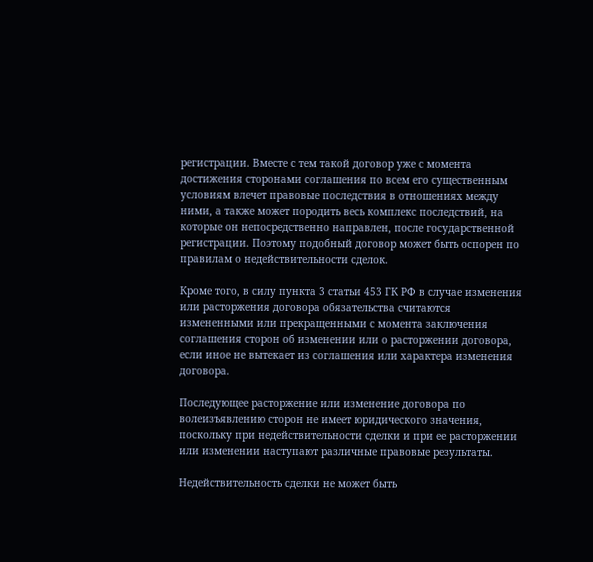регистрации. Вместе с тем такой договор уже с момента достижения сторонами соглашения по всем его существенным условиям влечет правовые последствия в отношениях между ними, а также может породить весь комплекс последствий, на которые он непосредственно направлен, после государственной регистрации. Поэтому подобный договор может быть оспорен по правилам о недействительности сделок.

Кроме того, в силу пункта 3 статьи 453 ГК РФ в случае изменения или расторжения договора обязательства считаются измененными или прекращенными с момента заключения соглашения сторон об изменении или о расторжении договора, если иное не вытекает из соглашения или характера изменения договора.

Последующее расторжение или изменение договора по волеизъявлению сторон не имеет юридического значения, поскольку при недействительности сделки и при ее расторжении или изменении наступают различные правовые результаты.

Недействительность сделки не может быть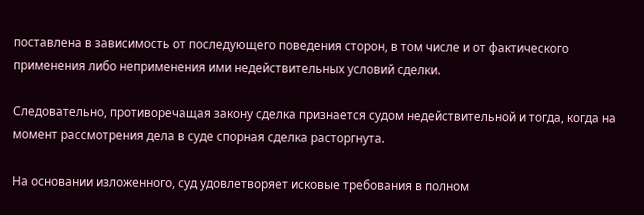поставлена в зависимость от последующего поведения сторон, в том числе и от фактического применения либо неприменения ими недействительных условий сделки.

Следовательно, противоречащая закону сделка признается судом недействительной и тогда, когда на момент рассмотрения дела в суде спорная сделка расторгнута.

На основании изложенного, суд удовлетворяет исковые требования в полном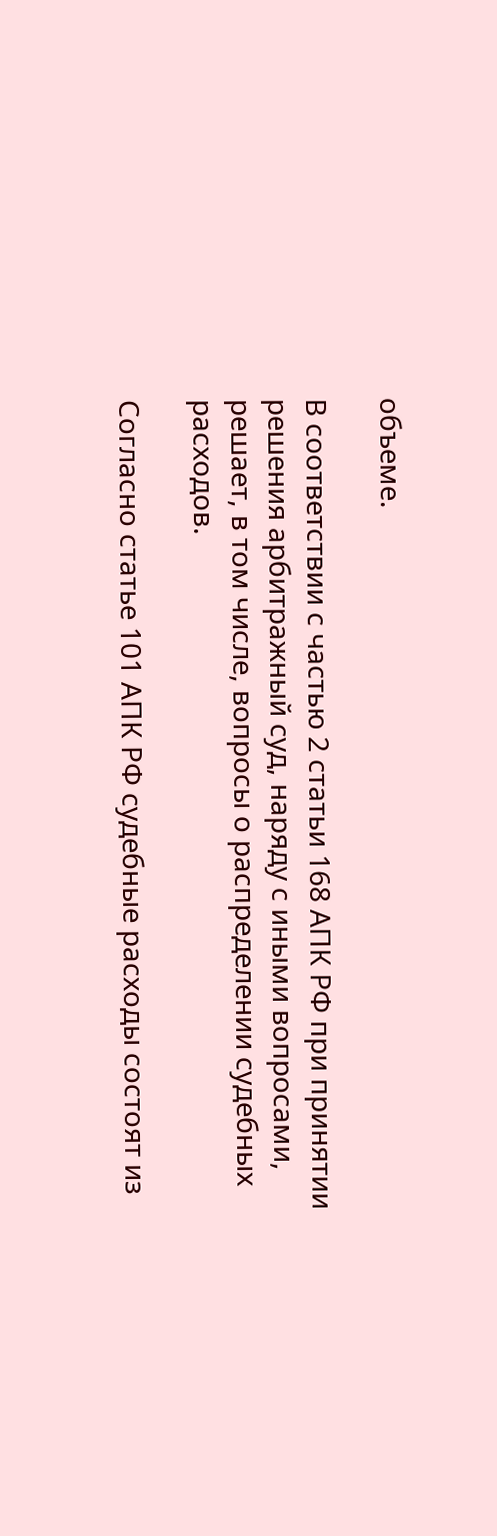объеме.

В соответствии с частью 2 статьи 168 АПК РФ при принятии решения арбитражный суд, наряду с иными вопросами, решает, в том числе, вопросы о распределении судебных расходов.

Согласно статье 101 АПК РФ судебные расходы состоят из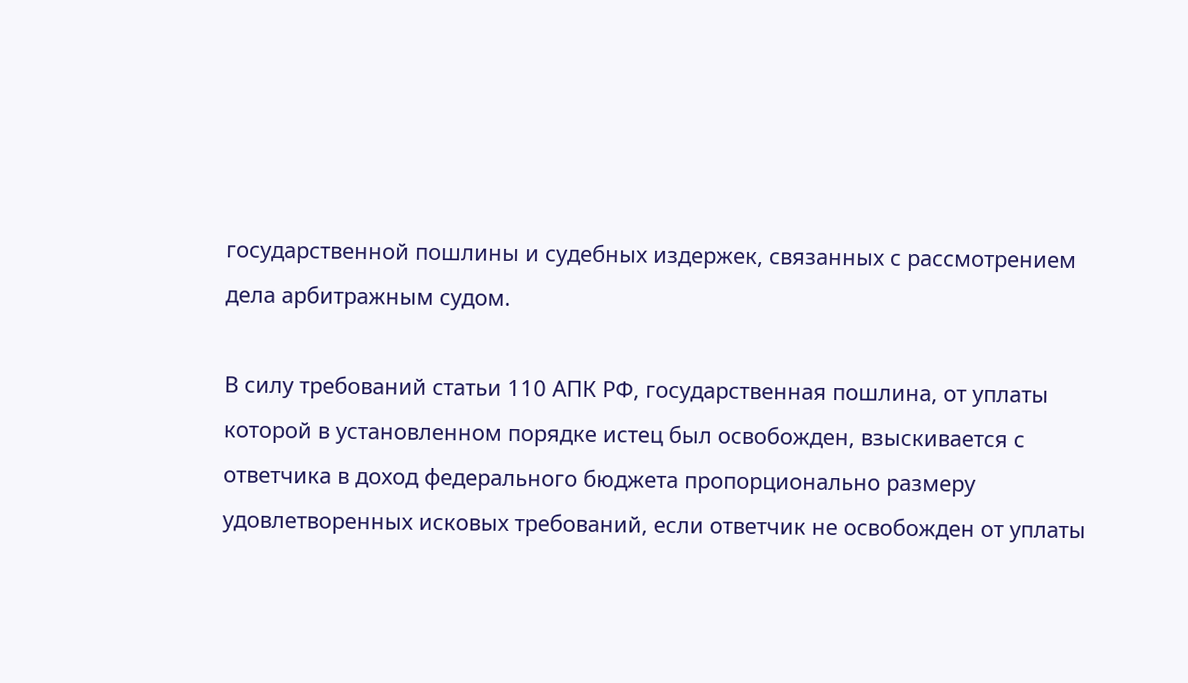государственной пошлины и судебных издержек, связанных с рассмотрением дела арбитражным судом.

В силу требований статьи 110 АПК РФ, государственная пошлина, от уплаты которой в установленном порядке истец был освобожден, взыскивается с ответчика в доход федерального бюджета пропорционально размеру удовлетворенных исковых требований, если ответчик не освобожден от уплаты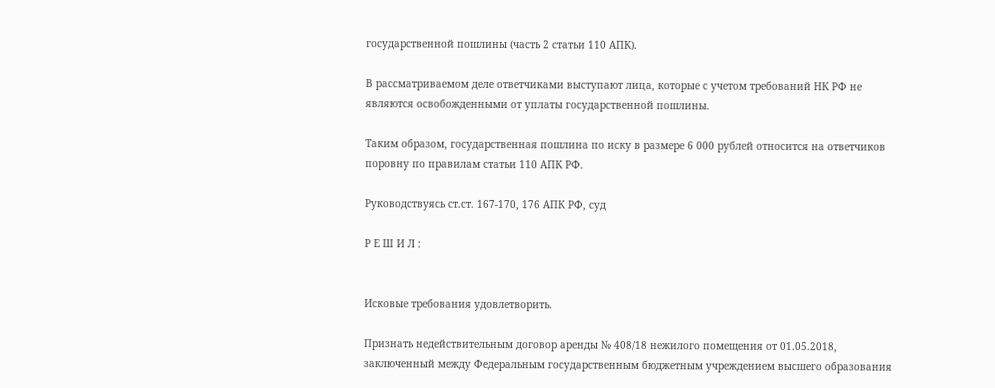государственной пошлины (часть 2 статьи 110 АПК).

В рассматриваемом деле ответчиками выступают лица, которые с учетом требований НК РФ не являются освобожденными от уплаты государственной пошлины.

Таким образом, государственная пошлина по иску в размере 6 000 рублей относится на ответчиков поровну по правилам статьи 110 АПК РФ.

Руководствуясь ст.ст. 167-170, 176 АПК РФ, суд

Р Е Ш И Л :


Исковые требования удовлетворить.

Признать недействительным договор аренды № 408/18 нежилого помещения от 01.05.2018, заключенный между Федеральным государственным бюджетным учреждением высшего образования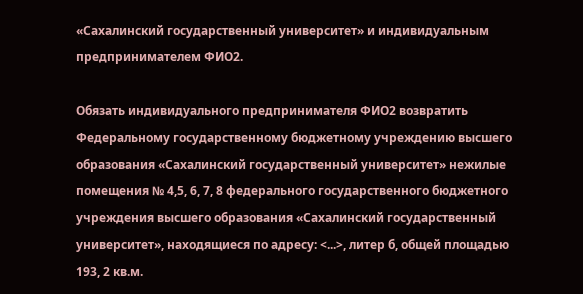«Сахалинский государственный университет» и индивидуальным предпринимателем ФИО2.

Обязать индивидуального предпринимателя ФИО2 возвратить Федеральному государственному бюджетному учреждению высшего образования «Сахалинский государственный университет» нежилые помещения № 4,5, 6, 7, 8 федерального государственного бюджетного учреждения высшего образования «Сахалинский государственный университет», находящиеся по адресу: <...>, литер б, общей площадью 193, 2 кв.м.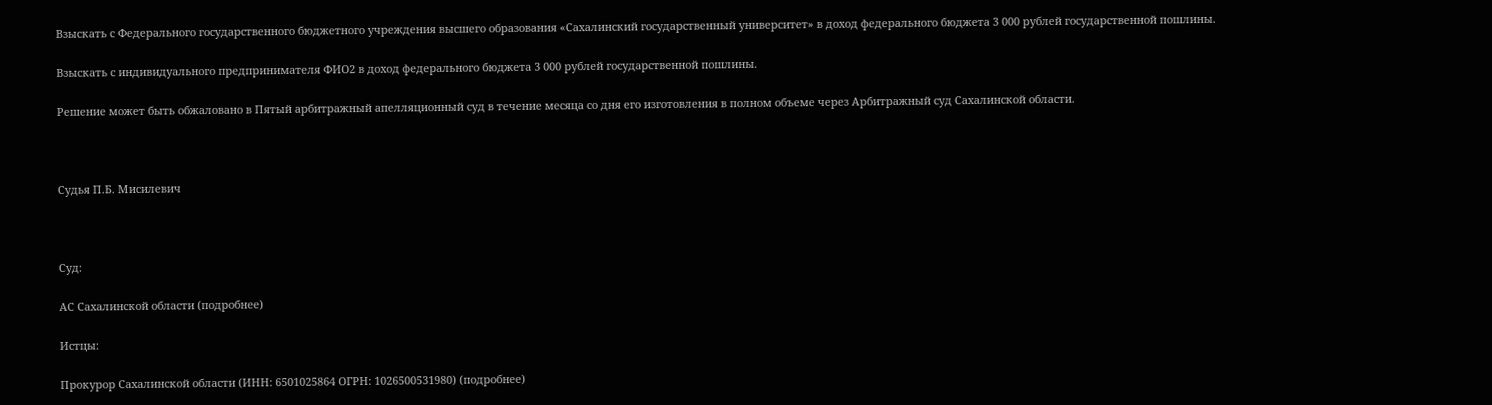Взыскать с Федерального государственного бюджетного учреждения высшего образования «Сахалинский государственный университет» в доход федерального бюджета 3 000 рублей государственной пошлины.

Взыскать с индивидуального предпринимателя ФИО2 в доход федерального бюджета 3 000 рублей государственной пошлины.

Решение может быть обжаловано в Пятый арбитражный апелляционный суд в течение месяца со дня его изготовления в полном объеме через Арбитражный суд Сахалинской области.



Судья П.Б. Мисилевич



Суд:

АС Сахалинской области (подробнее)

Истцы:

Прокурор Сахалинской области (ИНН: 6501025864 ОГРН: 1026500531980) (подробнее)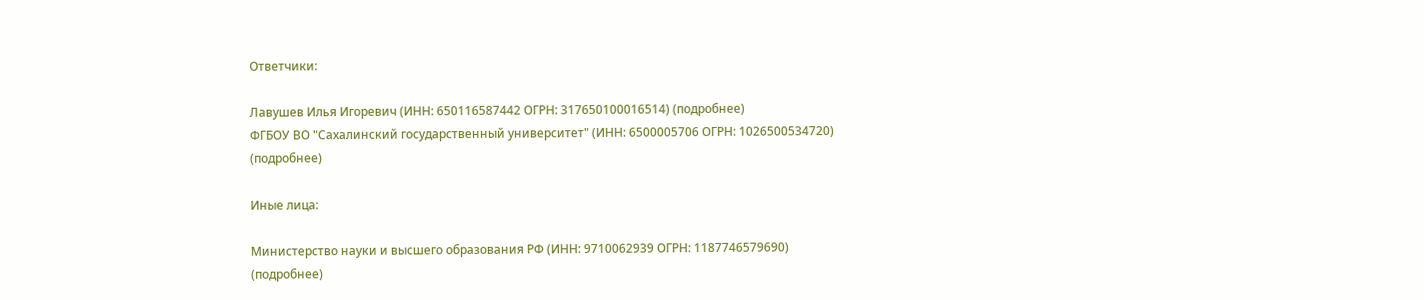Ответчики:

Лавушев Илья Игоревич (ИНН: 650116587442 ОГРН: 317650100016514) (подробнее)
ФГБОУ ВО "Сахалинский государственный университет" (ИНН: 6500005706 ОГРН: 1026500534720) (подробнее)

Иные лица:

Министерство науки и высшего образования РФ (ИНН: 9710062939 ОГРН: 1187746579690) (подробнее)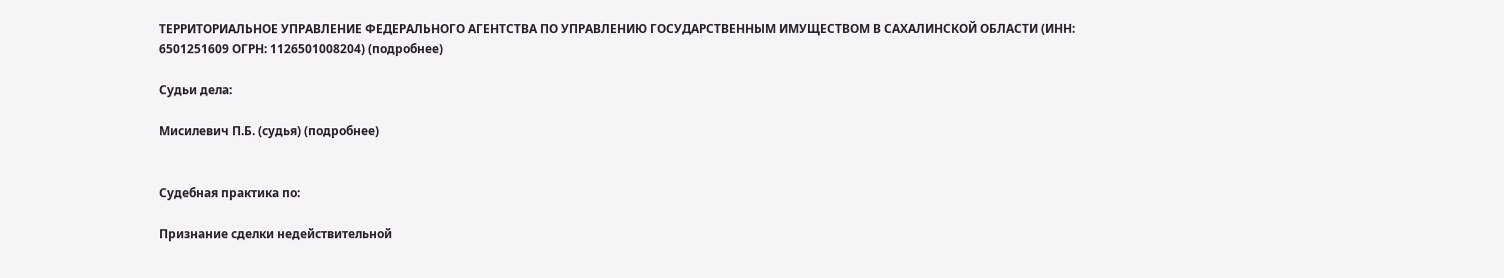ТЕРРИТОРИАЛЬНОЕ УПРАВЛЕНИЕ ФЕДЕРАЛЬНОГО АГЕНТСТВА ПО УПРАВЛЕНИЮ ГОСУДАРСТВЕННЫМ ИМУЩЕСТВОМ В САХАЛИНСКОЙ ОБЛАСТИ (ИНН: 6501251609 ОГРН: 1126501008204) (подробнее)

Судьи дела:

Мисилевич П.Б. (судья) (подробнее)


Судебная практика по:

Признание сделки недействительной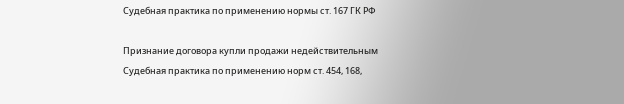Судебная практика по применению нормы ст. 167 ГК РФ

Признание договора купли продажи недействительным
Судебная практика по применению норм ст. 454, 168,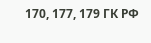170, 177, 179 ГК РФ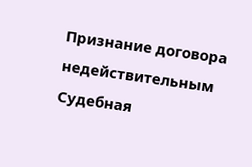Признание договора недействительным
Судебная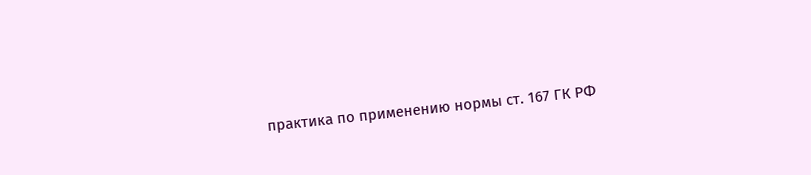практика по применению нормы ст. 167 ГК РФ